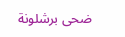ضحى برشلونة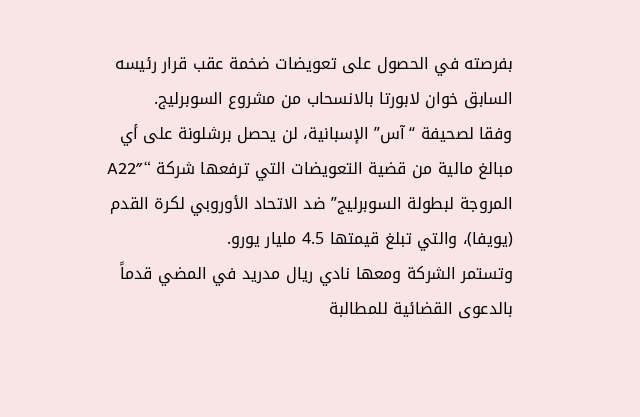بفرصته في الحصول على تعويضات ضخمة عقب قرار رئيسه السابق خوان لابورتا بالانسحاب من مشروع السوبرليج.
وفقا لصحيفة “آس” الإسبانية، لن يحصل برشلونة على أي مبالغ مالية من قضية التعويضات التي ترفعها شركة “A22″ المروجة لبطولة السوبرليج” ضد الاتحاد الأوروبي لكرة القدم (يويفا)، والتي تبلغ قيمتها 4.5 مليار يورو.
وتستمر الشركة ومعها نادي ريال مدريد في المضي قدماً بالدعوى القضائية للمطالبة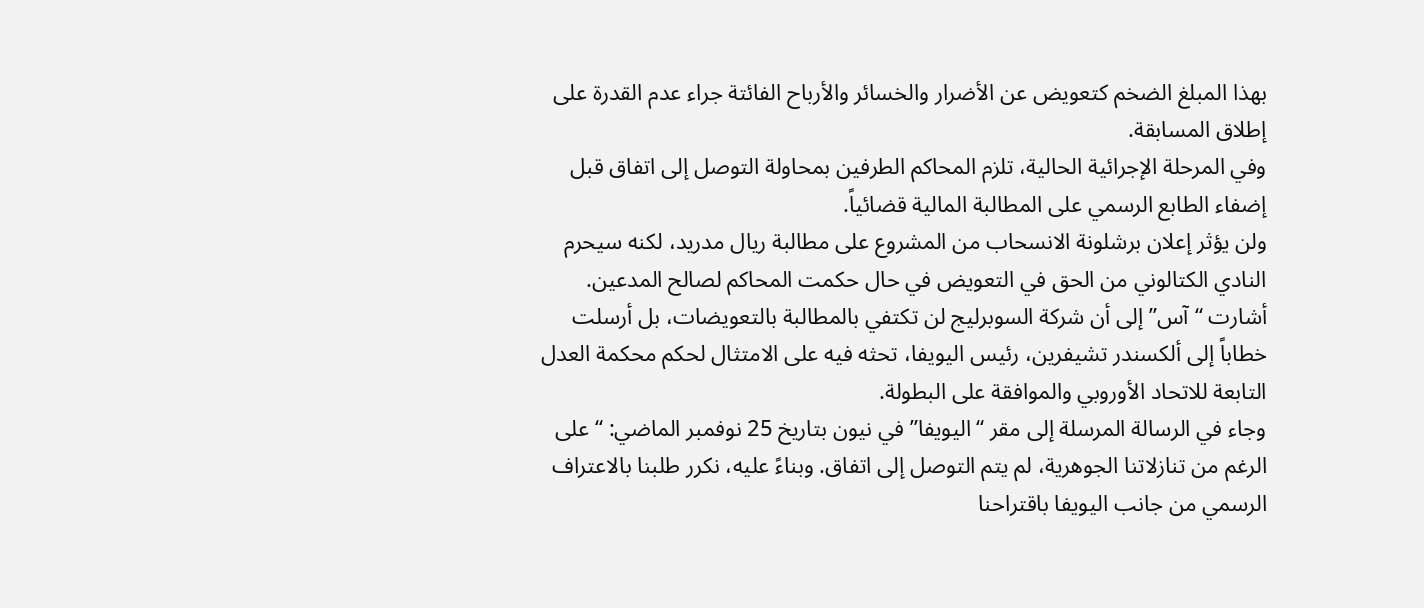بهذا المبلغ الضخم كتعويض عن الأضرار والخسائر والأرباح الفائتة جراء عدم القدرة على إطلاق المسابقة.
وفي المرحلة الإجرائية الحالية، تلزم المحاكم الطرفين بمحاولة التوصل إلى اتفاق قبل إضفاء الطابع الرسمي على المطالبة المالية قضائياً.
ولن يؤثر إعلان برشلونة الانسحاب من المشروع على مطالبة ريال مدريد، لكنه سيحرم النادي الكتالوني من الحق في التعويض في حال حكمت المحاكم لصالح المدعين.
أشارت “آس” إلى أن شركة السوبرليج لن تكتفي بالمطالبة بالتعويضات، بل أرسلت خطاباً إلى ألكسندر تشيفرين، رئيس اليويفا، تحثه فيه على الامتثال لحكم محكمة العدل التابعة للاتحاد الأوروبي والموافقة على البطولة.
وجاء في الرسالة المرسلة إلى مقر “اليويفا” في نيون بتاريخ 25 نوفمبر الماضي: “على الرغم من تنازلاتنا الجوهرية، لم يتم التوصل إلى اتفاق. وبناءً عليه، نكرر طلبنا بالاعتراف الرسمي من جانب اليويفا باقتراحنا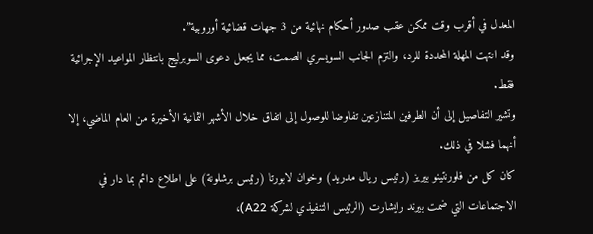المعدل في أقرب وقت ممكن عقب صدور أحكام نهائية من 3 جهات قضائية أوروبية”.
وقد انتهت المهلة المحددة للرد، والتزم الجانب السويسري الصمت، مما يجعل دعوى السوبرليج بانتظار المواعيد الإجرائية فقط.
وتشير التفاصيل إلى أن الطرفين المتنازعين تفاوضا للوصول إلى اتفاق خلال الأشهر الثمانية الأخيرة من العام الماضي، إلا أنهما فشلا في ذلك.
كان كل من فلورنتينو بيريز (رئيس ريال مدريد) وخوان لابورتا (رئيس برشلونة) على اطلاع دائم بما دار في الاجتماعات التي ضمت بيرند رايشارت (الرئيس التنفيذي لشركة A22)،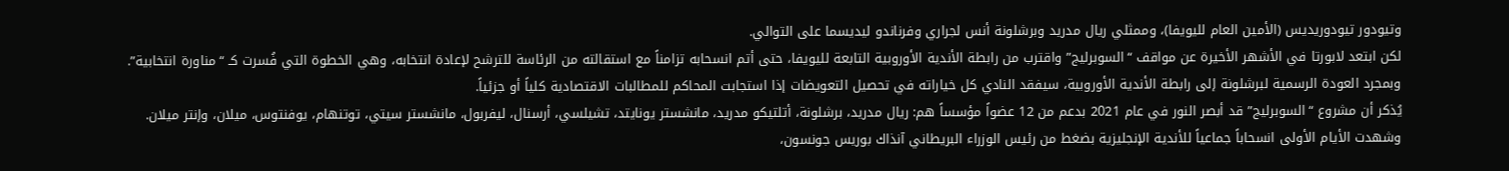وتيودور تيودوريديس (الأمين العام لليويفا)، وممثلي ريال مدريد وبرشلونة أنس لجراري وفرناندو ليديسما على التوالي.
لكن ابتعد لابورتا في الأشهر الأخيرة عن مواقف “السوبرليج” واقترب من رابطة الأندية الأوروبية التابعة لليويفا، حتى أتم انسحابه تزامناً مع استقالته من الرئاسة للترشح لإعادة انتخابه، وهي الخطوة التي فُسرت كـ “مناورة انتخابية”.
وبمجرد العودة الرسمية لبرشلونة إلى رابطة الأندية الأوروبية، سيفقد النادي كل خياراته في تحصيل التعويضات إذا استجابت المحاكم للمطالبات الاقتصادية كلياً أو جزئياً.
يُذكر أن مشروع “السوبرليج” قد أبصر النور في عام 2021 بدعم من 12 عضواً مؤسساً هم: ريال مدريد، برشلونة، أتلتيكو مدريد، مانشستر يونايتد، تشيلسي، أرسنال، ليفربول، مانشستر سيتي، توتنهام، يوفنتوس، ميلان، وإنتر ميلان.
وشهدت الأيام الأولى انسحاباً جماعياً للأندية الإنجليزية بضغط من رئيس الوزراء البريطاني آنذاك بوريس جونسون،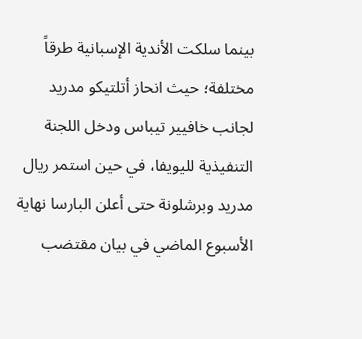بينما سلكت الأندية الإسبانية طرقاً مختلفة؛ حيث انحاز أتلتيكو مدريد لجانب خافيير تيباس ودخل اللجنة التنفيذية لليويفا، في حين استمر ريال مدريد وبرشلونة حتى أعلن البارسا نهاية الأسبوع الماضي في بيان مقتضب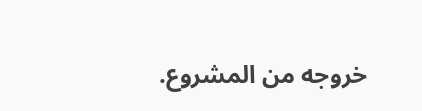خروجه من المشروع.